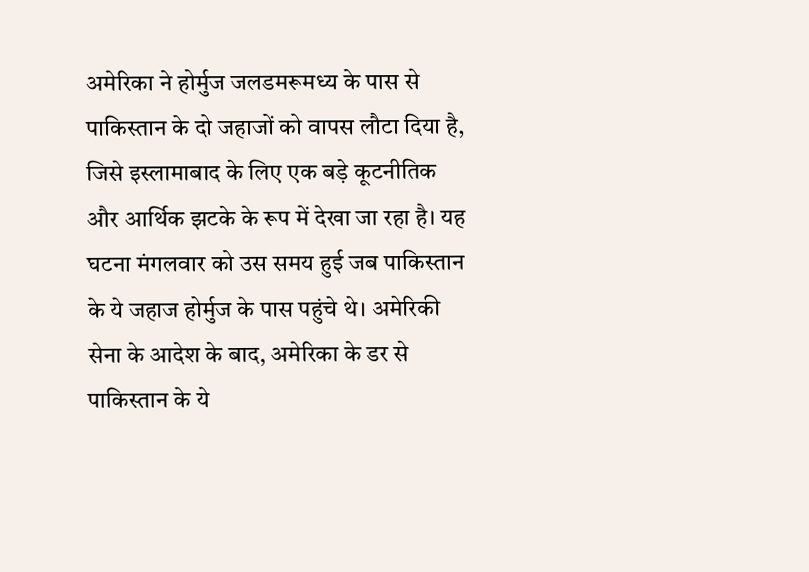अमेरिका ने होर्मुज जलडमरूमध्य के पास से पाकिस्तान के दो जहाजों को वापस लौटा दिया है, जिसे इस्लामाबाद के लिए एक बड़े कूटनीतिक और आर्थिक झटके के रूप में देखा जा रहा है। यह घटना मंगलवार को उस समय हुई जब पाकिस्तान के ये जहाज होर्मुज के पास पहुंचे थे। अमेरिकी सेना के आदेश के बाद, अमेरिका के डर से पाकिस्तान के ये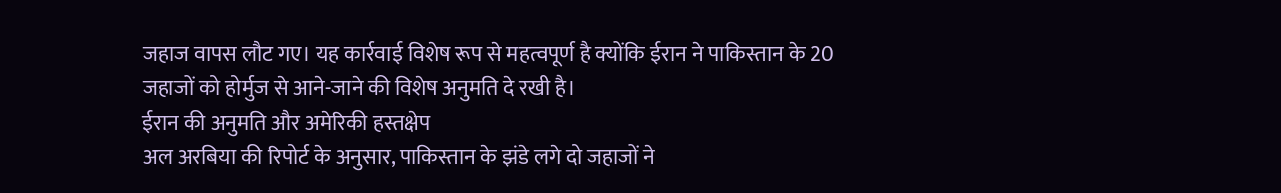जहाज वापस लौट गए। यह कार्रवाई विशेष रूप से महत्वपूर्ण है क्योंकि ईरान ने पाकिस्तान के 20 जहाजों को होर्मुज से आने-जाने की विशेष अनुमति दे रखी है।
ईरान की अनुमति और अमेरिकी हस्तक्षेप
अल अरबिया की रिपोर्ट के अनुसार, पाकिस्तान के झंडे लगे दो जहाजों ने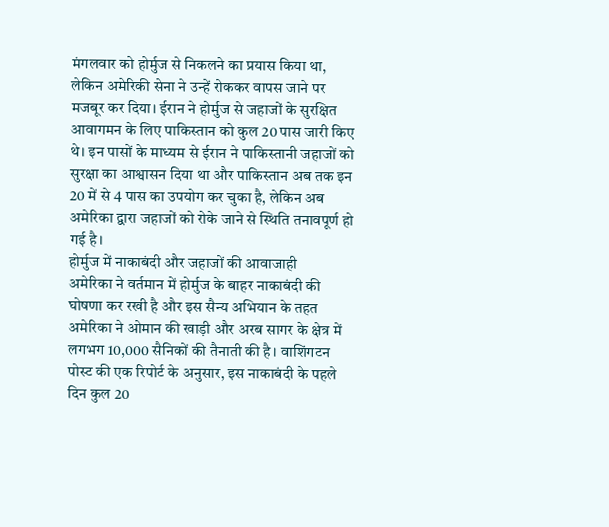मंगलवार को होर्मुज से निकलने का प्रयास किया था, लेकिन अमेरिकी सेना ने उन्हें रोककर वापस जाने पर मजबूर कर दिया। ईरान ने होर्मुज से जहाजों के सुरक्षित आवागमन के लिए पाकिस्तान को कुल 20 पास जारी किए थे। इन पासों के माध्यम से ईरान ने पाकिस्तानी जहाजों को सुरक्षा का आश्वासन दिया था और पाकिस्तान अब तक इन 20 में से 4 पास का उपयोग कर चुका है, लेकिन अब अमेरिका द्वारा जहाजों को रोके जाने से स्थिति तनावपूर्ण हो गई है।
होर्मुज में नाकाबंदी और जहाजों की आवाजाही
अमेरिका ने वर्तमान में होर्मुज के बाहर नाकाबंदी की घोषणा कर रखी है और इस सैन्य अभियान के तहत अमेरिका ने ओमान की खाड़ी और अरब सागर के क्षेत्र में लगभग 10,000 सैनिकों की तैनाती की है। वाशिंगटन पोस्ट की एक रिपोर्ट के अनुसार, इस नाकाबंदी के पहले दिन कुल 20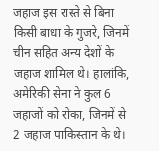जहाज इस रास्ते से बिना किसी बाधा के गुजरे, जिनमें चीन सहित अन्य देशों के जहाज शामिल थे। हालांकि, अमेरिकी सेना ने कुल 6 जहाजों को रोका, जिनमें से 2 जहाज पाकिस्तान के थे।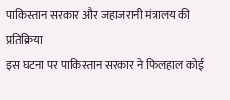पाकिस्तान सरकार और जहाजरानी मंत्रालय की प्रतिक्रिया
इस घटना पर पाकिस्तान सरकार ने फिलहाल कोई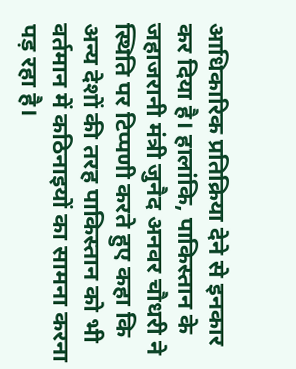आधिकारिक प्रतिक्रिया देने से इनकार कर दिया है। हालांकि, पाकिस्तान के जहाजरानी मंत्री जुनैद अनवर चौधरी ने स्थिति पर टिप्पणी करते हुए कहा कि अन्य देशों की तरह पाकिस्तान को भी वर्तमान में कठिनाइयों का सामना करना पड़ रहा है।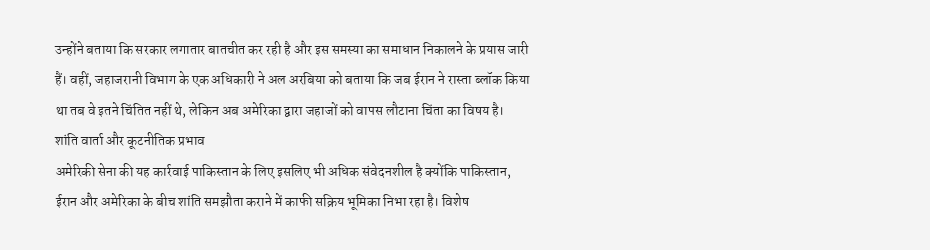उन्होंने बताया कि सरकार लगातार बातचीत कर रही है और इस समस्या का समाधान निकालने के प्रयास जारी हैं। वहीं, जहाजरानी विभाग के एक अधिकारी ने अल अरबिया को बताया कि जब ईरान ने रास्ता ब्लॉक किया था तब वे इतने चिंतित नहीं थे, लेकिन अब अमेरिका द्वारा जहाजों को वापस लौटाना चिंता का विषय है।
शांति वार्ता और कूटनीतिक प्रभाव
अमेरिकी सेना की यह कार्रवाई पाकिस्तान के लिए इसलिए भी अधिक संवेदनशील है क्योंकि पाकिस्तान, ईरान और अमेरिका के बीच शांति समझौता कराने में काफी सक्रिय भूमिका निभा रहा है। विशेष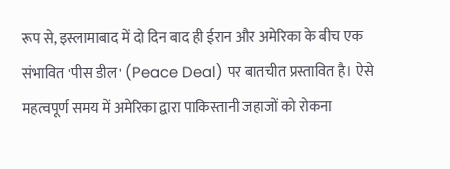रूप से, इस्लामाबाद में दो दिन बाद ही ईरान और अमेरिका के बीच एक संभावित 'पीस डील' (Peace Deal) पर बातचीत प्रस्तावित है। ऐसे महत्वपूर्ण समय में अमेरिका द्वारा पाकिस्तानी जहाजों को रोकना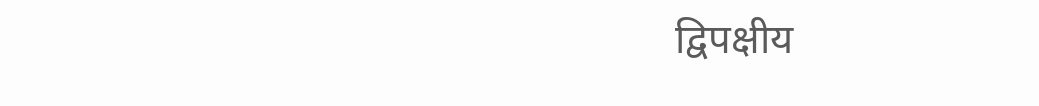द्विपक्षीय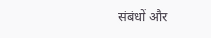संबंधों और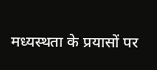मध्यस्थता के प्रयासों पर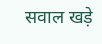सवाल खड़े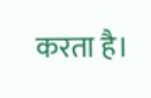करता है।